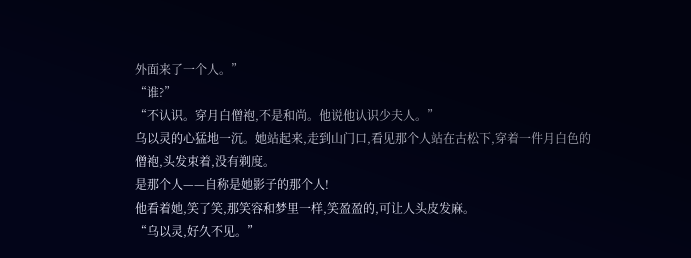外面来了一个人。”
“谁?”
“不认识。穿月白僧袍,不是和尚。他说他认识少夫人。”
乌以灵的心猛地一沉。她站起来,走到山门口,看见那个人站在古松下,穿着一件月白色的僧袍,头发束着,没有剃度。
是那个人——自称是她影子的那个人!
他看着她,笑了笑,那笑容和梦里一样,笑盈盈的,可让人头皮发麻。
“乌以灵,好久不见。”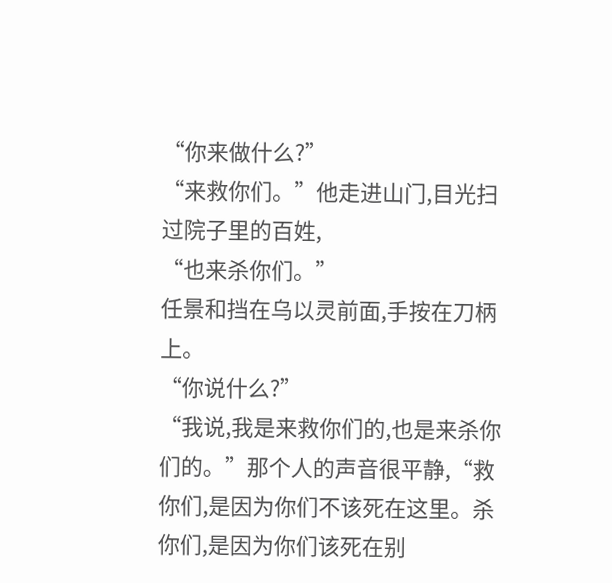“你来做什么?”
“来救你们。”他走进山门,目光扫过院子里的百姓,
“也来杀你们。”
任景和挡在乌以灵前面,手按在刀柄上。
“你说什么?”
“我说,我是来救你们的,也是来杀你们的。”那个人的声音很平静,“救你们,是因为你们不该死在这里。杀你们,是因为你们该死在别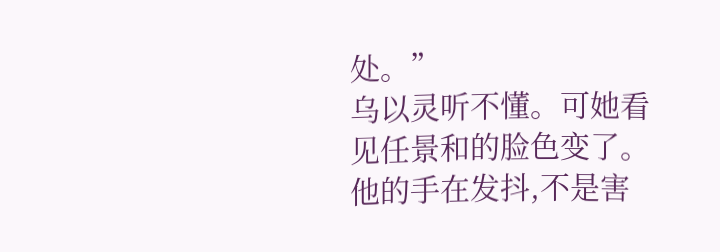处。”
乌以灵听不懂。可她看见任景和的脸色变了。他的手在发抖,不是害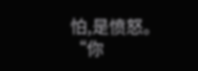怕,是愤怒。
“你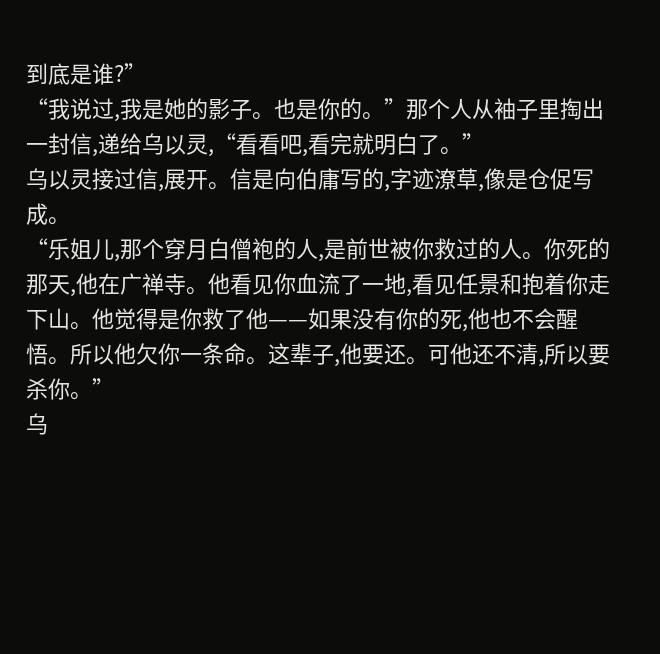到底是谁?”
“我说过,我是她的影子。也是你的。”那个人从袖子里掏出一封信,递给乌以灵,“看看吧,看完就明白了。”
乌以灵接过信,展开。信是向伯庸写的,字迹潦草,像是仓促写成。
“乐姐儿,那个穿月白僧袍的人,是前世被你救过的人。你死的那天,他在广禅寺。他看见你血流了一地,看见任景和抱着你走下山。他觉得是你救了他——如果没有你的死,他也不会醒悟。所以他欠你一条命。这辈子,他要还。可他还不清,所以要杀你。”
乌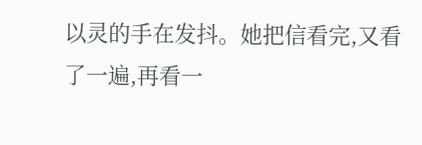以灵的手在发抖。她把信看完,又看了一遍,再看一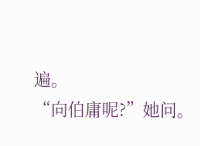遍。
“向伯庸呢?”她问。